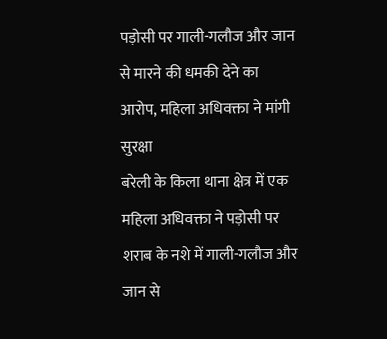पड़ोसी पर गाली-गलौज और जान से मारने की धमकी देने का आरोप, महिला अधिवक्ता ने मांगी सुरक्षा
बरेली के किला थाना क्षेत्र में एक महिला अधिवक्ता ने पड़ोसी पर शराब के नशे में गाली-गलौज और जान से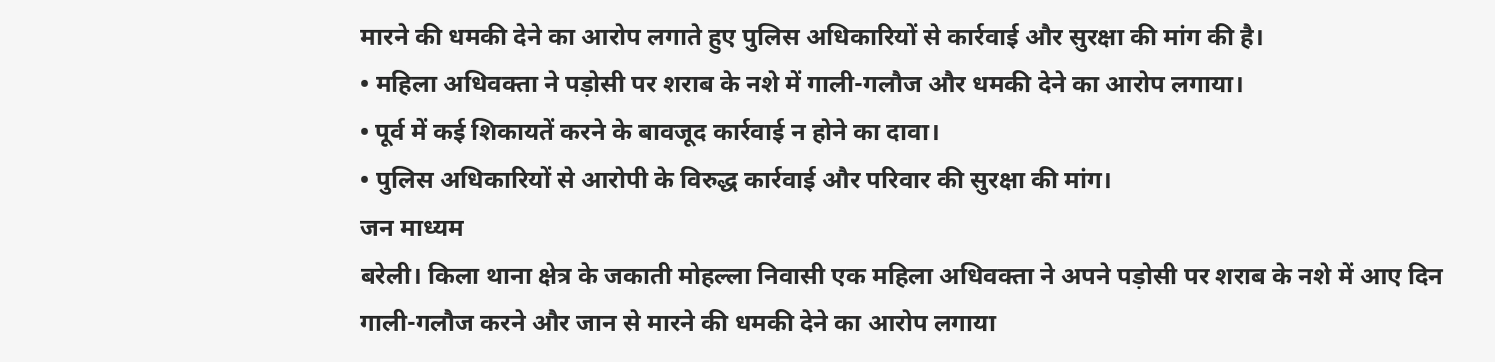मारने की धमकी देने का आरोप लगाते हुए पुलिस अधिकारियों से कार्रवाई और सुरक्षा की मांग की है।
• महिला अधिवक्ता ने पड़ोसी पर शराब के नशे में गाली-गलौज और धमकी देने का आरोप लगाया।
• पूर्व में कई शिकायतें करने के बावजूद कार्रवाई न होने का दावा।
• पुलिस अधिकारियों से आरोपी के विरुद्ध कार्रवाई और परिवार की सुरक्षा की मांग।
जन माध्यम
बरेली। किला थाना क्षेत्र के जकाती मोहल्ला निवासी एक महिला अधिवक्ता ने अपने पड़ोसी पर शराब के नशे में आए दिन गाली-गलौज करने और जान से मारने की धमकी देने का आरोप लगाया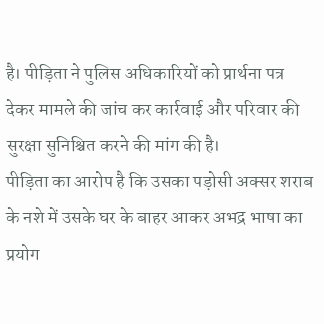है। पीड़िता ने पुलिस अधिकारियों को प्रार्थना पत्र देकर मामले की जांच कर कार्रवाई और परिवार की सुरक्षा सुनिश्चित करने की मांग की है।
पीड़िता का आरोप है कि उसका पड़ोसी अक्सर शराब के नशे में उसके घर के बाहर आकर अभद्र भाषा का प्रयोग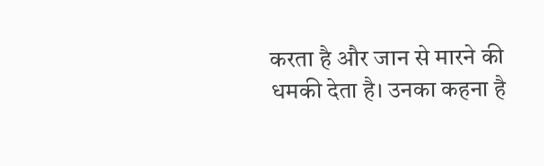करता है और जान से मारने की धमकी देता है। उनका कहना है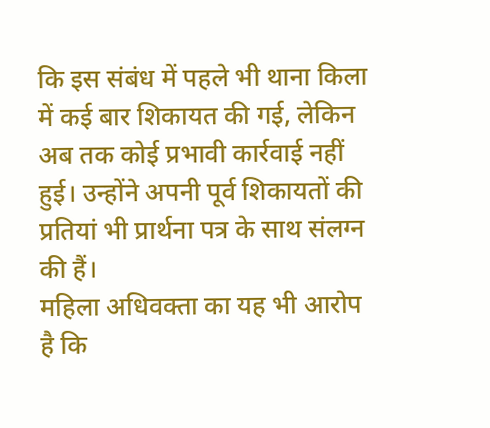कि इस संबंध में पहले भी थाना किला में कई बार शिकायत की गई, लेकिन अब तक कोई प्रभावी कार्रवाई नहीं हुई। उन्होंने अपनी पूर्व शिकायतों की प्रतियां भी प्रार्थना पत्र के साथ संलग्न की हैं।
महिला अधिवक्ता का यह भी आरोप है कि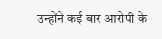उन्होंने कई बार आरोपी के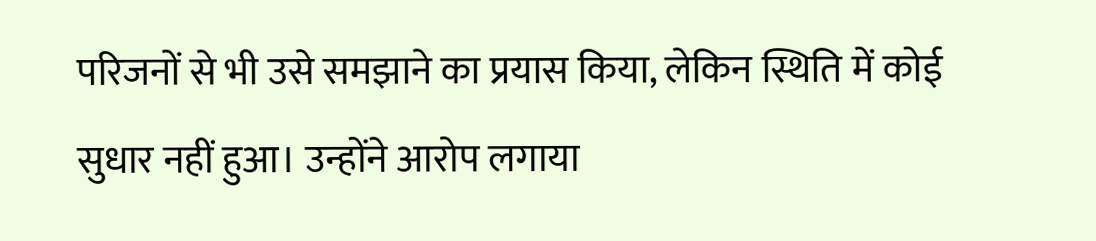परिजनों से भी उसे समझाने का प्रयास किया, लेकिन स्थिति में कोई सुधार नहीं हुआ। उन्होंने आरोप लगाया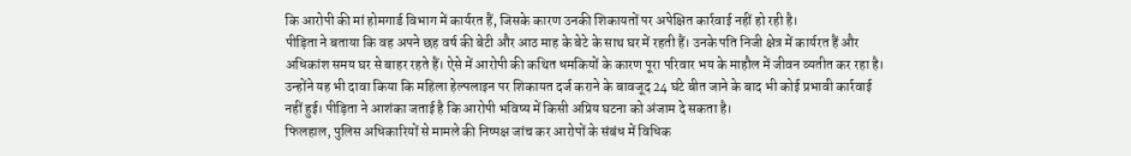कि आरोपी की मां होमगार्ड विभाग में कार्यरत हैं, जिसके कारण उनकी शिकायतों पर अपेक्षित कार्रवाई नहीं हो रही है।
पीड़िता ने बताया कि वह अपने छह वर्ष की बेटी और आठ माह के बेटे के साथ घर में रहती हैं। उनके पति निजी क्षेत्र में कार्यरत हैं और अधिकांश समय घर से बाहर रहते हैं। ऐसे में आरोपी की कथित धमकियों के कारण पूरा परिवार भय के माहौल में जीवन व्यतीत कर रहा है।
उन्होंने यह भी दावा किया कि महिला हेल्पलाइन पर शिकायत दर्ज कराने के बावजूद 24 घंटे बीत जाने के बाद भी कोई प्रभावी कार्रवाई नहीं हुई। पीड़िता ने आशंका जताई है कि आरोपी भविष्य में किसी अप्रिय घटना को अंजाम दे सकता है।
फिलहाल, पुलिस अधिकारियों से मामले की निष्पक्ष जांच कर आरोपों के संबंध में विधिक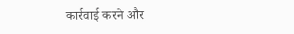कार्रवाई करने और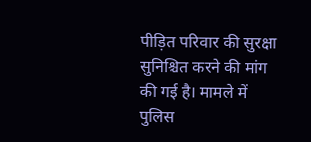पीड़ित परिवार की सुरक्षा सुनिश्चित करने की मांग की गई है। मामले में पुलिस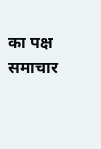का पक्ष समाचार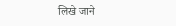लिखे जाने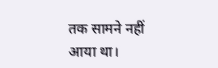तक सामने नहीं आया था।